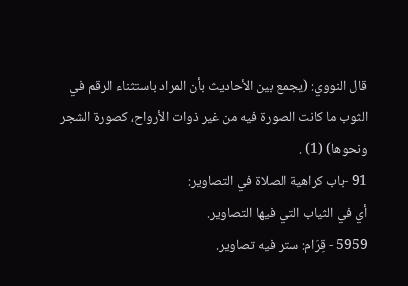قال النووي: (يجمع بين الأحاديث بأن المراد باستثناء الرقم في الثوب ما كانت الصورة فيه من غير ذوات الأرواح، كصورة الشجر ونحوها) (1) .
91 -باب كراهية الصلاة في التصاوير:
أي في الثياب التي فيها التصاوير.
5959 - قِرَام: ستر فيه تصاوير.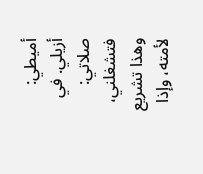أميطي: أزيلي. في صلاتي: فتشغلني، وهذا تشريع لأمته، وإذا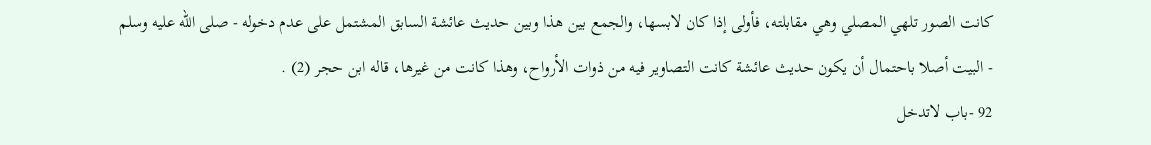كانت الصور تلهي المصلي وهي مقابلته، فأولى إذا كان لابسها، والجمع بين هذا وبين حديث عائشة السابق المشتمل على عدم دخوله - صلى الله عليه وسلم - البيت أصلا باحتمال أن يكون حديث عائشة كانت التصاوير فيه من ذوات الأرواح، وهذا كانت من غيرها، قاله ابن حجر (2) .
92 -باب لاتدخل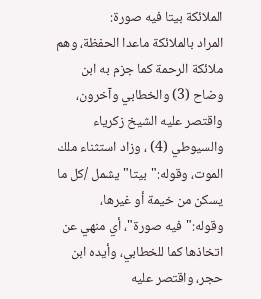الملائكة بيتا فيه صورة:
المراد بالملائكة ماعدا الحفظة، وهم ملائكة الرحمة كما جزم به ابن وضاح (3) والخطابي وآخرون، واقتصر عليه الشيخ زكرياء والسيوطي (4) ، وزاد استثناء ملك الموت، وقوله:"بيتا"يشمل /كل ما يسكن من خيمة أو غيرها، وقوله:"فيه صورة"، أي منهي عن اتخاذها كما للخطابي، وأيده ابن حجر، واقتصر عليه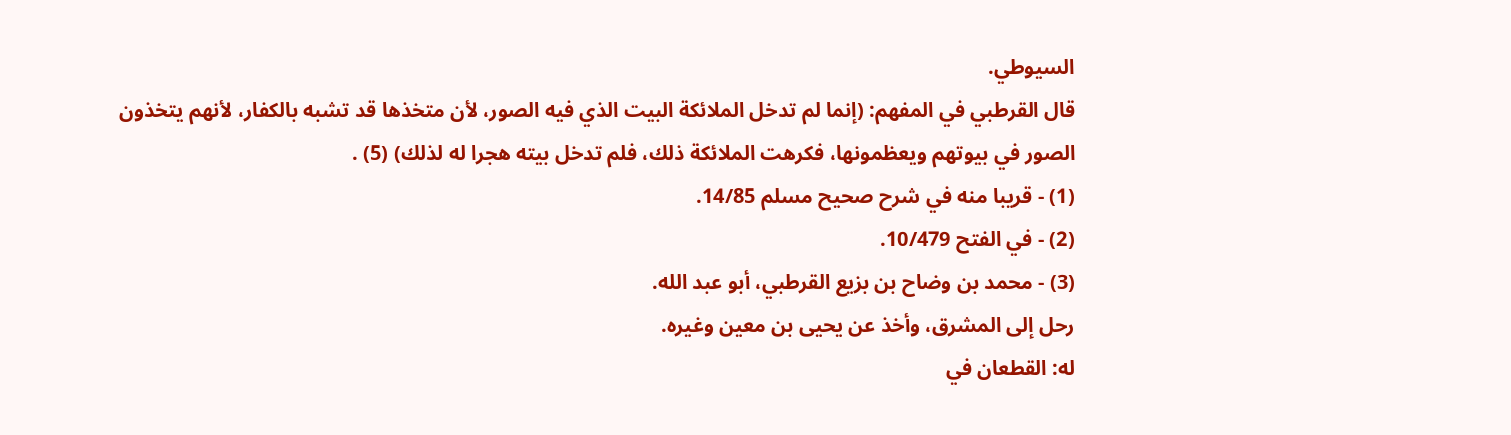السيوطي.
قال القرطبي في المفهم: (إنما لم تدخل الملائكة البيت الذي فيه الصور، لأن متخذها قد تشبه بالكفار، لأنهم يتخذون الصور في بيوتهم ويعظمونها، فكرهت الملائكة ذلك، فلم تدخل بيته هجرا له لذلك) (5) .
(1) - قريبا منه في شرح صحيح مسلم 14/85.
(2) - في الفتح 10/479.
(3) - محمد بن وضاح بن بزيع القرطبي، أبو عبد الله.
رحل إلى المشرق، وأخذ عن يحيى بن معين وغيره.
له: القطعان في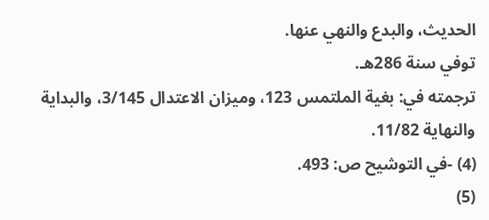الحديث، والبدع والنهي عنها.
توفي سنة 286هـ.
ترجمته في: بغية الملتمس 123، وميزان الاعتدال 3/145، والبداية والنهاية 11/82.
(4) -في التوشيح ص: 493.
(5)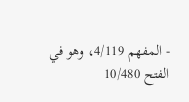- المفهم 4/119، وهو في الفتح 10/480